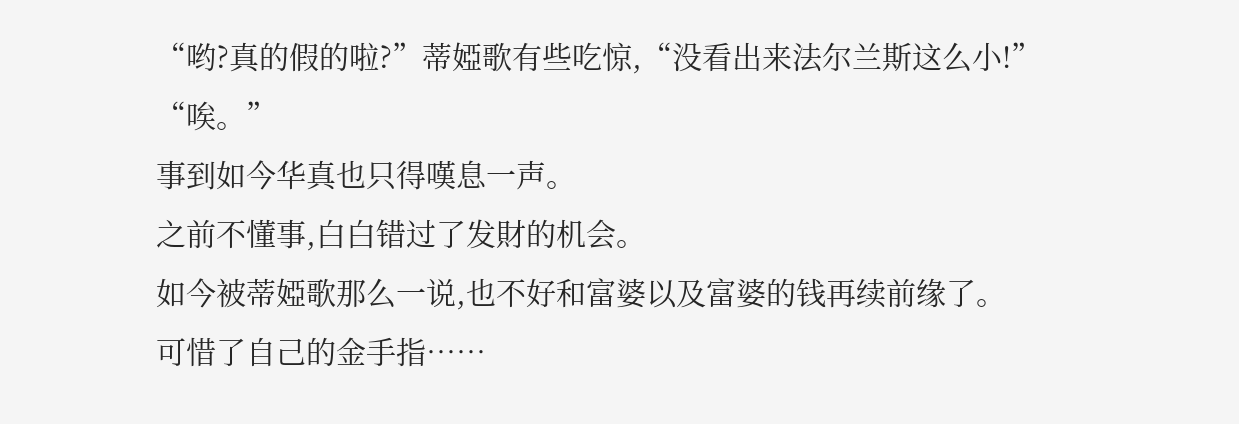“哟?真的假的啦?”蒂婭歌有些吃惊,“没看出来法尔兰斯这么小!”
“唉。”
事到如今华真也只得嘆息一声。
之前不懂事,白白错过了发財的机会。
如今被蒂婭歌那么一说,也不好和富婆以及富婆的钱再续前缘了。
可惜了自己的金手指……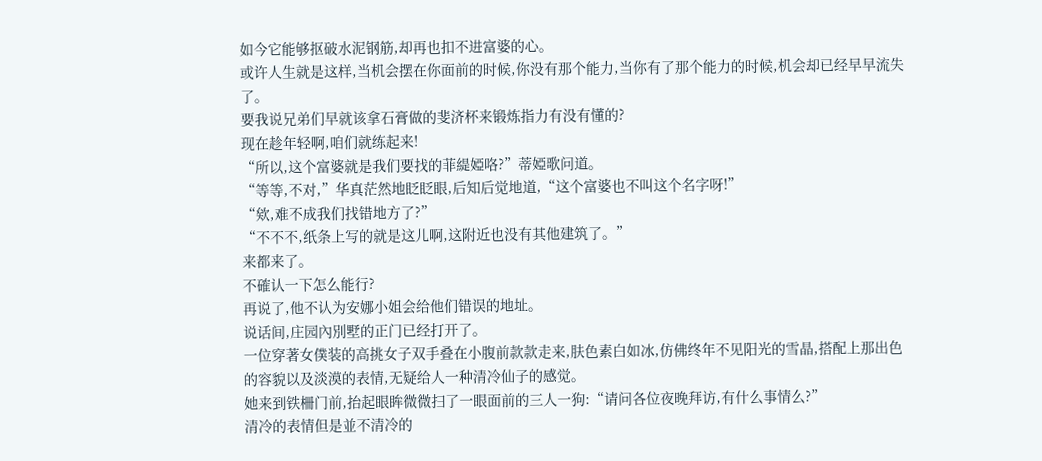如今它能够抠破水泥钢筋,却再也扣不进富婆的心。
或许人生就是这样,当机会摆在你面前的时候,你没有那个能力,当你有了那个能力的时候,机会却已经早早流失了。
要我说兄弟们早就该拿石膏做的斐济杯来锻炼指力有没有懂的?
现在趁年轻啊,咱们就练起来!
“所以,这个富婆就是我们要找的菲緹婭咯?”蒂婭歌问道。
“等等,不对,”华真茫然地眨眨眼,后知后觉地道,“这个富婆也不叫这个名字呀!”
“欸,难不成我们找错地方了?”
“不不不,纸条上写的就是这儿啊,这附近也没有其他建筑了。”
来都来了。
不確认一下怎么能行?
再说了,他不认为安娜小姐会给他们错误的地址。
说话间,庄园內別墅的正门已经打开了。
一位穿著女僕装的高挑女子双手叠在小腹前款款走来,肤色素白如冰,仿佛终年不见阳光的雪晶,搭配上那出色的容貌以及淡漠的表情,无疑给人一种清冷仙子的感觉。
她来到铁柵门前,抬起眼眸微微扫了一眼面前的三人一狗:“请问各位夜晚拜访,有什么事情么?”
清冷的表情但是並不清冷的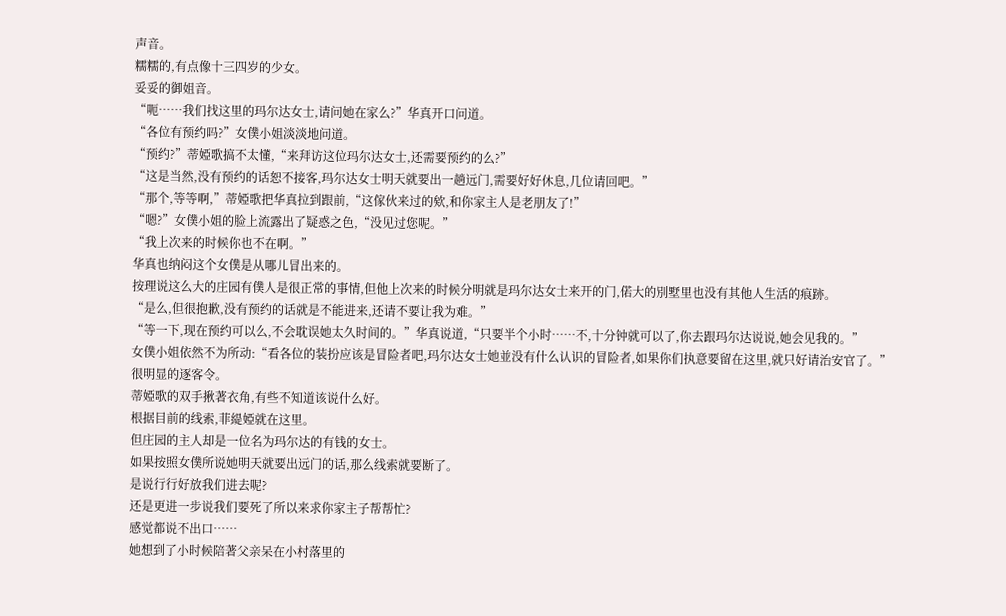声音。
糯糯的,有点像十三四岁的少女。
妥妥的御姐音。
“呃……我们找这里的玛尔达女士,请问她在家么?”华真开口问道。
“各位有预约吗?”女僕小姐淡淡地问道。
“预约?”蒂婭歌搞不太懂,“来拜访这位玛尔达女士,还需要预约的么?”
“这是当然,没有预约的话恕不接客,玛尔达女士明天就要出一趟远门,需要好好休息,几位请回吧。”
“那个,等等啊,”蒂婭歌把华真拉到跟前,“这傢伙来过的欸,和你家主人是老朋友了!”
“嗯?”女僕小姐的脸上流露出了疑惑之色,“没见过您呢。”
“我上次来的时候你也不在啊。”
华真也纳闷这个女僕是从哪儿冒出来的。
按理说这么大的庄园有僕人是很正常的事情,但他上次来的时候分明就是玛尔达女士来开的门,偌大的別墅里也没有其他人生活的痕跡。
“是么,但很抱歉,没有预约的话就是不能进来,还请不要让我为难。”
“等一下,现在预约可以么,不会耽误她太久时间的。”华真说道,“只要半个小时……不,十分钟就可以了,你去跟玛尔达说说,她会见我的。”
女僕小姐依然不为所动:“看各位的装扮应该是冒险者吧,玛尔达女士她並没有什么认识的冒险者,如果你们执意要留在这里,就只好请治安官了。”
很明显的逐客令。
蒂婭歌的双手揪著衣角,有些不知道该说什么好。
根据目前的线索,菲緹婭就在这里。
但庄园的主人却是一位名为玛尔达的有钱的女士。
如果按照女僕所说她明天就要出远门的话,那么线索就要断了。
是说行行好放我们进去呢?
还是更进一步说我们要死了所以来求你家主子帮帮忙?
感觉都说不出口……
她想到了小时候陪著父亲呆在小村落里的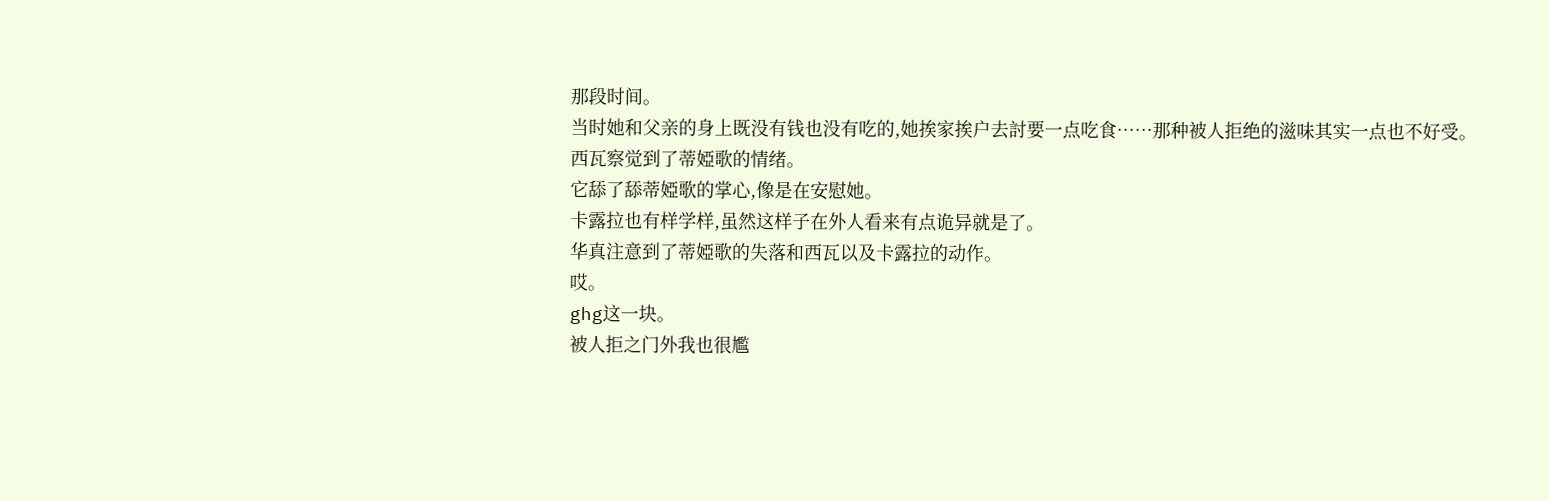那段时间。
当时她和父亲的身上既没有钱也没有吃的,她挨家挨户去討要一点吃食……那种被人拒绝的滋味其实一点也不好受。
西瓦察觉到了蒂婭歌的情绪。
它舔了舔蒂婭歌的掌心,像是在安慰她。
卡露拉也有样学样,虽然这样子在外人看来有点诡异就是了。
华真注意到了蒂婭歌的失落和西瓦以及卡露拉的动作。
哎。
ghg这一块。
被人拒之门外我也很尷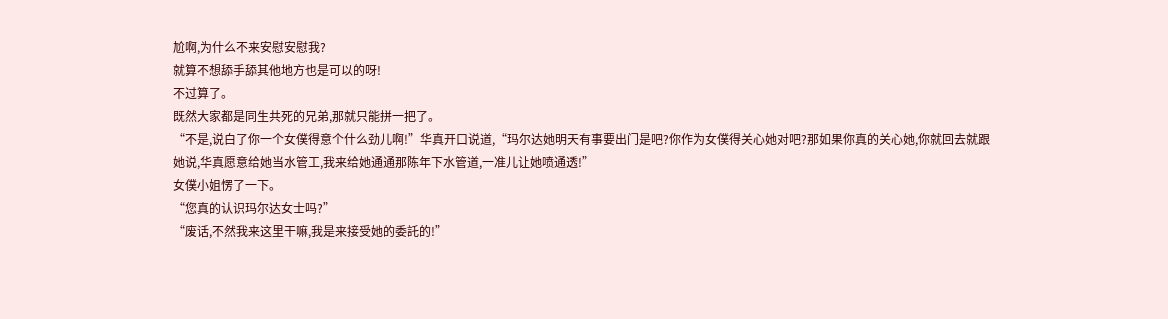尬啊,为什么不来安慰安慰我?
就算不想舔手舔其他地方也是可以的呀!
不过算了。
既然大家都是同生共死的兄弟,那就只能拼一把了。
“不是,说白了你一个女僕得意个什么劲儿啊!”华真开口说道,“玛尔达她明天有事要出门是吧?你作为女僕得关心她对吧?那如果你真的关心她,你就回去就跟她说,华真愿意给她当水管工,我来给她通通那陈年下水管道,一准儿让她喷通透!”
女僕小姐愣了一下。
“您真的认识玛尔达女士吗?”
“废话,不然我来这里干嘛,我是来接受她的委託的!”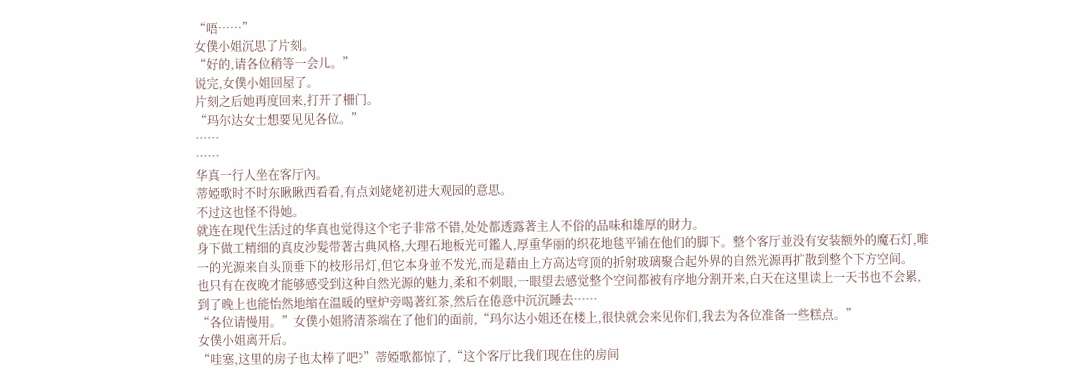“唔……”
女僕小姐沉思了片刻。
“好的,请各位稍等一会儿。”
说完,女僕小姐回屋了。
片刻之后她再度回来,打开了柵门。
“玛尔达女士想要见见各位。”
……
……
华真一行人坐在客厅內。
蒂婭歌时不时东瞅瞅西看看,有点刘姥姥初进大观园的意思。
不过这也怪不得她。
就连在现代生活过的华真也觉得这个宅子非常不错,处处都透露著主人不俗的品味和雄厚的財力。
身下做工精细的真皮沙髮带著古典风格,大理石地板光可鑑人,厚重华丽的织花地毯平铺在他们的脚下。整个客厅並没有安装额外的魔石灯,唯一的光源来自头顶垂下的枝形吊灯,但它本身並不发光,而是藉由上方高达穹顶的折射玻璃聚合起外界的自然光源再扩散到整个下方空间。
也只有在夜晚才能够感受到这种自然光源的魅力,柔和不刺眼,一眼望去感觉整个空间都被有序地分割开来,白天在这里读上一天书也不会累,到了晚上也能怡然地缩在温暖的壁炉旁喝著红茶,然后在倦意中沉沉睡去……
“各位请慢用。”女僕小姐將清茶端在了他们的面前,“玛尔达小姐还在楼上,很快就会来见你们,我去为各位准备一些糕点。”
女僕小姐离开后。
“哇塞,这里的房子也太棒了吧?”蒂婭歌都惊了,“这个客厅比我们现在住的房间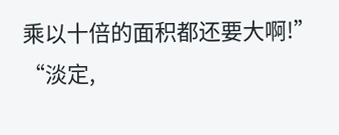乘以十倍的面积都还要大啊!”
“淡定,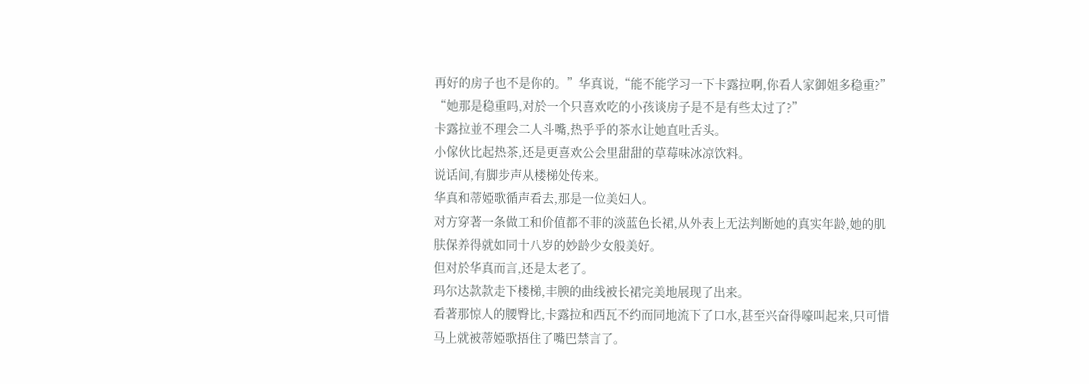再好的房子也不是你的。”华真说,“能不能学习一下卡露拉啊,你看人家御姐多稳重?”
“她那是稳重吗,对於一个只喜欢吃的小孩谈房子是不是有些太过了?”
卡露拉並不理会二人斗嘴,热乎乎的茶水让她直吐舌头。
小傢伙比起热茶,还是更喜欢公会里甜甜的草莓味冰凉饮料。
说话间,有脚步声从楼梯处传来。
华真和蒂婭歌循声看去,那是一位美妇人。
对方穿著一条做工和价值都不菲的淡蓝色长裙,从外表上无法判断她的真实年龄,她的肌肤保养得就如同十八岁的妙龄少女般美好。
但对於华真而言,还是太老了。
玛尔达款款走下楼梯,丰腴的曲线被长裙完美地展现了出来。
看著那惊人的腰臀比,卡露拉和西瓦不约而同地流下了口水,甚至兴奋得嚎叫起来,只可惜马上就被蒂婭歌捂住了嘴巴禁言了。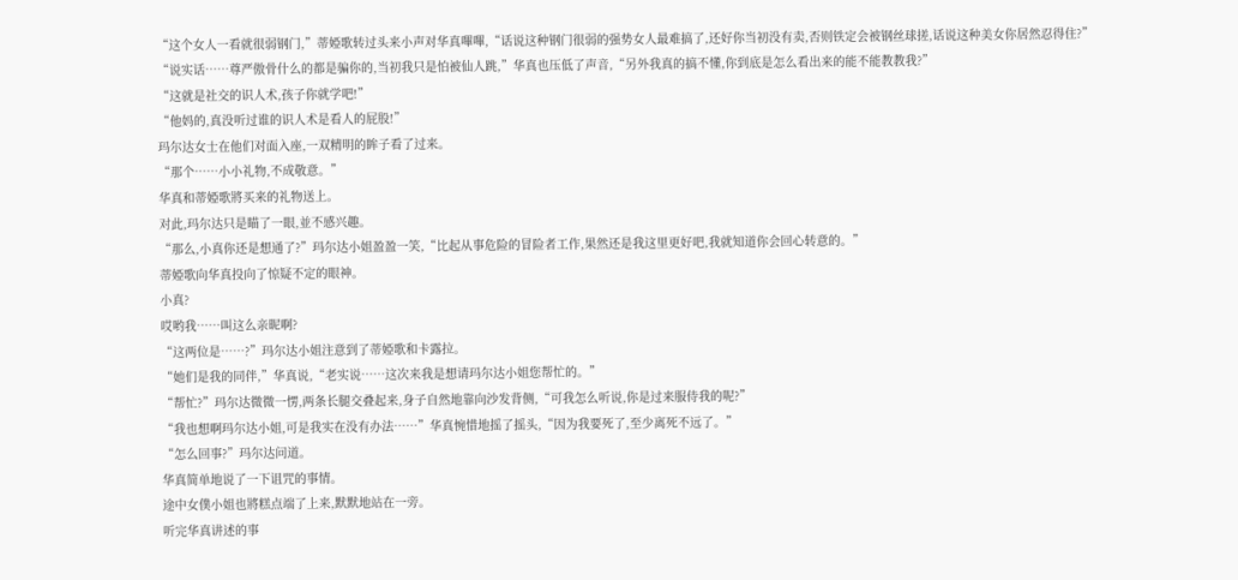“这个女人一看就很弱钢门,”蒂婭歌转过头来小声对华真嗶嗶,“话说这种钢门很弱的强势女人最难搞了,还好你当初没有卖,否则铁定会被钢丝球搓,话说这种美女你居然忍得住?”
“说实话……尊严傲骨什么的都是骗你的,当初我只是怕被仙人跳,”华真也压低了声音,“另外我真的搞不懂,你到底是怎么看出来的能不能教教我?”
“这就是社交的识人术,孩子你就学吧!”
“他妈的,真没听过谁的识人术是看人的屁股!”
玛尔达女士在他们对面入座,一双精明的眸子看了过来。
“那个……小小礼物,不成敬意。”
华真和蒂婭歌將买来的礼物送上。
对此,玛尔达只是瞄了一眼,並不感兴趣。
“那么,小真你还是想通了?”玛尔达小姐盈盈一笑,“比起从事危险的冒险者工作,果然还是我这里更好吧,我就知道你会回心转意的。”
蒂婭歌向华真投向了惊疑不定的眼神。
小真?
哎哟我……叫这么亲昵啊?
“这两位是……?”玛尔达小姐注意到了蒂婭歌和卡露拉。
“她们是我的同伴,”华真说,“老实说……这次来我是想请玛尔达小姐您帮忙的。”
“帮忙?”玛尔达微微一愣,两条长腿交叠起来,身子自然地靠向沙发背侧,“可我怎么听说,你是过来服侍我的呢?”
“我也想啊玛尔达小姐,可是我实在没有办法……”华真惋惜地摇了摇头,“因为我要死了,至少离死不远了。”
“怎么回事?”玛尔达问道。
华真简单地说了一下诅咒的事情。
途中女僕小姐也將糕点端了上来,默默地站在一旁。
听完华真讲述的事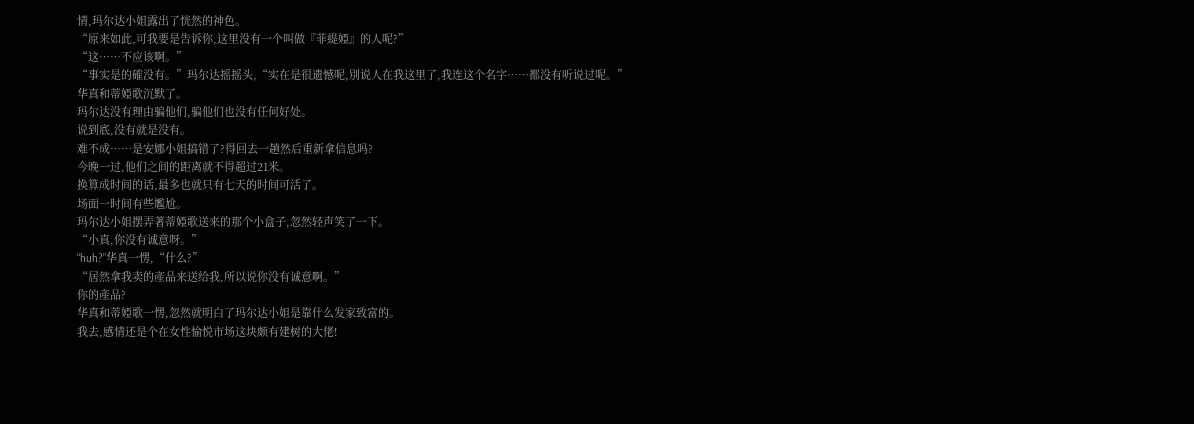情,玛尔达小姐露出了恍然的神色。
“原来如此,可我要是告诉你,这里没有一个叫做『菲緹婭』的人呢?”
“这……不应该啊。”
“事实是的確没有。”玛尔达摇摇头,“实在是很遗憾呢,別说人在我这里了,我连这个名字……都没有听说过呢。”
华真和蒂婭歌沉默了。
玛尔达没有理由骗他们,骗他们也没有任何好处。
说到底,没有就是没有。
难不成……是安娜小姐搞错了?得回去一趟然后重新拿信息吗?
今晚一过,他们之间的距离就不得超过21米。
换算成时间的话,最多也就只有七天的时间可活了。
场面一时间有些尷尬。
玛尔达小姐摆弄著蒂婭歌送来的那个小盒子,忽然轻声笑了一下。
“小真,你没有诚意呀。”
“huh?”华真一愣,“什么?”
“居然拿我卖的產品来送给我,所以说你没有诚意啊。”
你的產品?
华真和蒂婭歌一愣,忽然就明白了玛尔达小姐是靠什么发家致富的。
我去,感情还是个在女性愉悦市场这块颇有建树的大佬!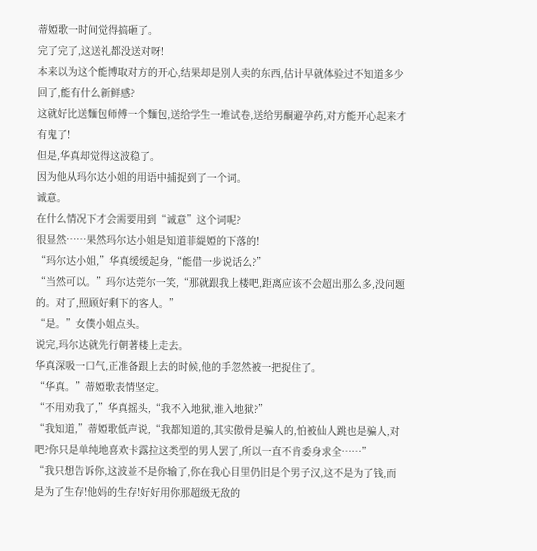蒂婭歌一时间觉得搞砸了。
完了完了,这送礼都没送对呀!
本来以为这个能博取对方的开心,结果却是別人卖的东西,估计早就体验过不知道多少回了,能有什么新鲜感?
这就好比送麵包师傅一个麵包,送给学生一堆试卷,送给男酮避孕药,对方能开心起来才有鬼了!
但是,华真却觉得这波稳了。
因为他从玛尔达小姐的用语中捕捉到了一个词。
诚意。
在什么情况下才会需要用到“诚意”这个词呢?
很显然……果然玛尔达小姐是知道菲緹婭的下落的!
“玛尔达小姐,”华真缓缓起身,“能借一步说话么?”
“当然可以。”玛尔达莞尔一笑,“那就跟我上楼吧,距离应该不会超出那么多,没问题的。对了,照顾好剩下的客人。”
“是。”女僕小姐点头。
说完,玛尔达就先行朝著楼上走去。
华真深吸一口气,正准备跟上去的时候,他的手忽然被一把捉住了。
“华真。”蒂婭歌表情坚定。
“不用劝我了,”华真摇头,“我不入地狱,谁入地狱?”
“我知道,”蒂婭歌低声说,“我都知道的,其实傲骨是骗人的,怕被仙人跳也是骗人,对吧?你只是单纯地喜欢卡露拉这类型的男人罢了,所以一直不肯委身求全……”
“我只想告诉你,这波並不是你输了,你在我心目里仍旧是个男子汉,这不是为了钱,而是为了生存!他妈的生存!好好用你那超级无敌的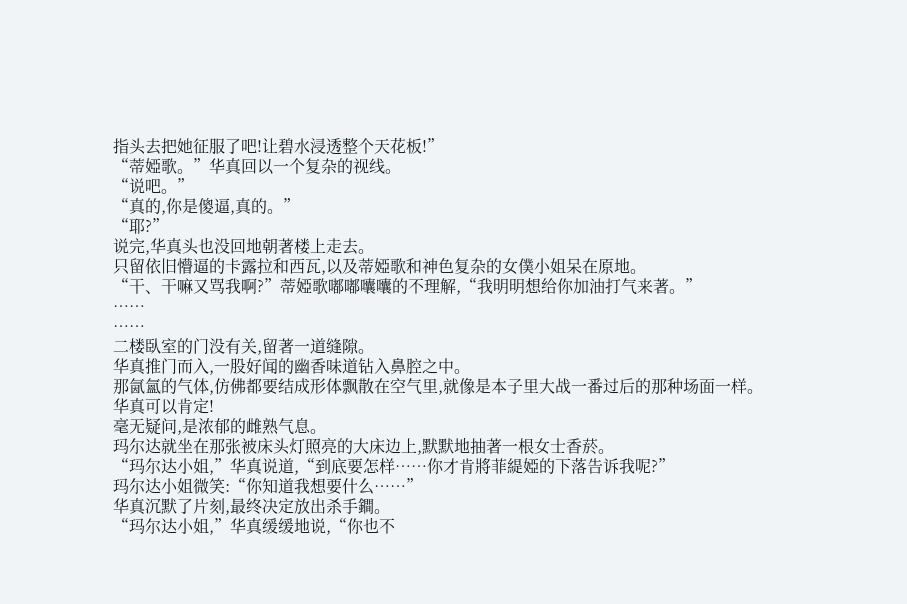指头去把她征服了吧!让碧水浸透整个天花板!”
“蒂婭歌。”华真回以一个复杂的视线。
“说吧。”
“真的,你是傻逼,真的。”
“耶?”
说完,华真头也没回地朝著楼上走去。
只留依旧懵逼的卡露拉和西瓦,以及蒂婭歌和神色复杂的女僕小姐呆在原地。
“干、干嘛又骂我啊?”蒂婭歌嘟嘟囔囔的不理解,“我明明想给你加油打气来著。”
……
……
二楼臥室的门没有关,留著一道缝隙。
华真推门而入,一股好闻的幽香味道钻入鼻腔之中。
那氤氳的气体,仿佛都要结成形体飘散在空气里,就像是本子里大战一番过后的那种场面一样。
华真可以肯定!
毫无疑问,是浓郁的雌熟气息。
玛尔达就坐在那张被床头灯照亮的大床边上,默默地抽著一根女士香菸。
“玛尔达小姐,”华真说道,“到底要怎样……你才肯將菲緹婭的下落告诉我呢?”
玛尔达小姐微笑:“你知道我想要什么……”
华真沉默了片刻,最终决定放出杀手鐧。
“玛尔达小姐,”华真缓缓地说,“你也不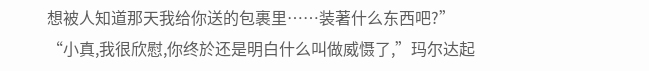想被人知道那天我给你送的包裹里……装著什么东西吧?”
“小真,我很欣慰,你终於还是明白什么叫做威慑了,”玛尔达起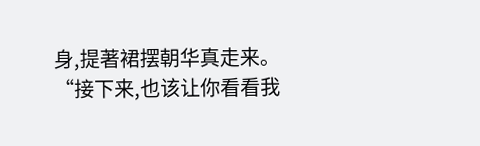身,提著裙摆朝华真走来。
“接下来,也该让你看看我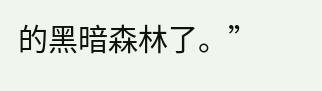的黑暗森林了。”